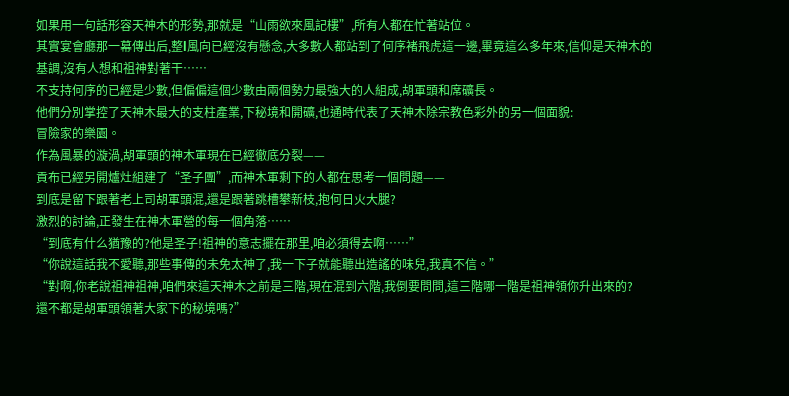如果用一句話形容天神木的形勢,那就是“山雨欲來風記樓”,所有人都在忙著站位。
其實宴會廳那一幕傳出后,整l風向已經沒有懸念,大多數人都站到了何序褚飛虎這一邊,畢竟這么多年來,信仰是天神木的基調,沒有人想和祖神對著干……
不支持何序的已經是少數,但偏偏這個少數由兩個勢力最強大的人組成,胡軍頭和席礦長。
他們分別掌控了天神木最大的支柱產業,下秘境和開礦,也通時代表了天神木除宗教色彩外的另一個面貌:
冒險家的樂園。
作為風暴的漩渦,胡軍頭的神木軍現在已經徹底分裂——
貢布已經另開爐灶組建了“圣子團”,而神木軍剩下的人都在思考一個問題——
到底是留下跟著老上司胡軍頭混,還是跟著跳槽攀新枝,抱何日火大腿?
激烈的討論,正發生在神木軍營的每一個角落……
“到底有什么猶豫的?他是圣子!祖神的意志擺在那里,咱必須得去啊……”
“你說這話我不愛聽,那些事傳的未免太神了,我一下子就能聽出造謠的味兒,我真不信。”
“對啊,你老說祖神祖神,咱們來這天神木之前是三階,現在混到六階,我倒要問問,這三階哪一階是祖神領你升出來的?
還不都是胡軍頭領著大家下的秘境嗎?”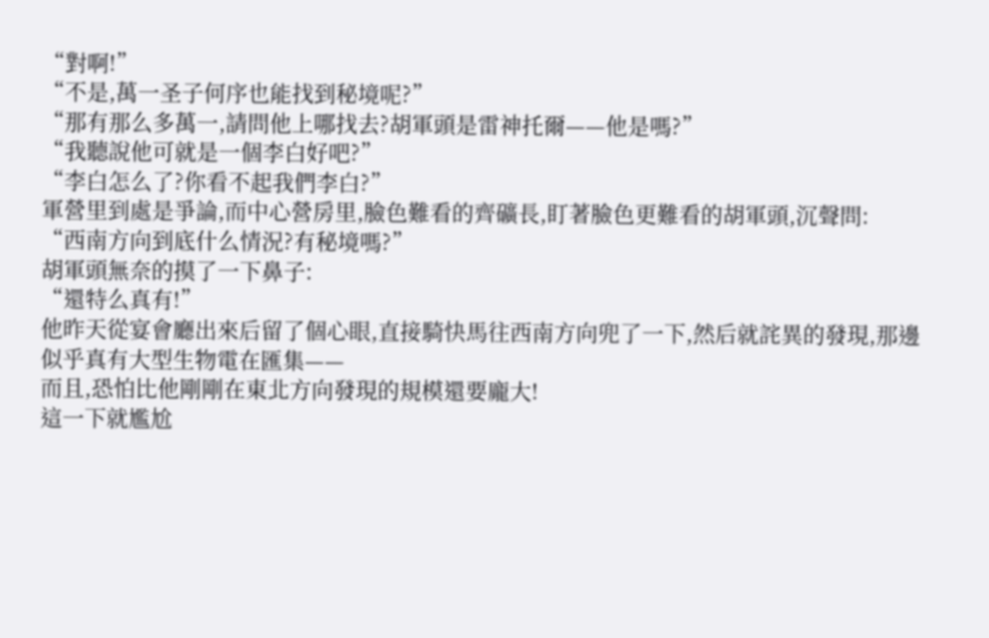“對啊!”
“不是,萬一圣子何序也能找到秘境呢?”
“那有那么多萬一,請問他上哪找去?胡軍頭是雷神托爾——他是嗎?”
“我聽說他可就是一個李白好吧?”
“李白怎么了?你看不起我們李白?”
軍營里到處是爭論,而中心營房里,臉色難看的齊礦長,盯著臉色更難看的胡軍頭,沉聲問:
“西南方向到底什么情況?有秘境嗎?”
胡軍頭無奈的摸了一下鼻子:
“還特么真有!”
他昨天從宴會廳出來后留了個心眼,直接騎快馬往西南方向兜了一下,然后就詫異的發現,那邊似乎真有大型生物電在匯集——
而且,恐怕比他剛剛在東北方向發現的規模還要龐大!
這一下就尷尬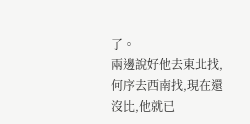了。
兩邊說好他去東北找,何序去西南找,現在還沒比,他就已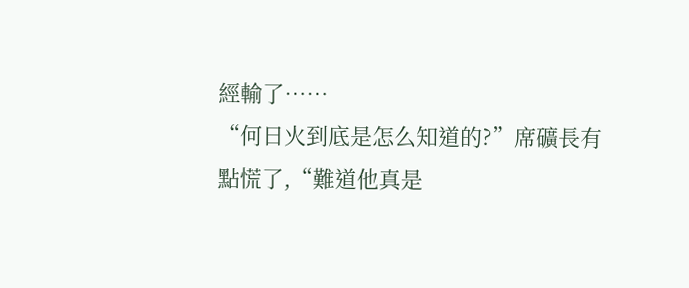經輸了……
“何日火到底是怎么知道的?”席礦長有點慌了,“難道他真是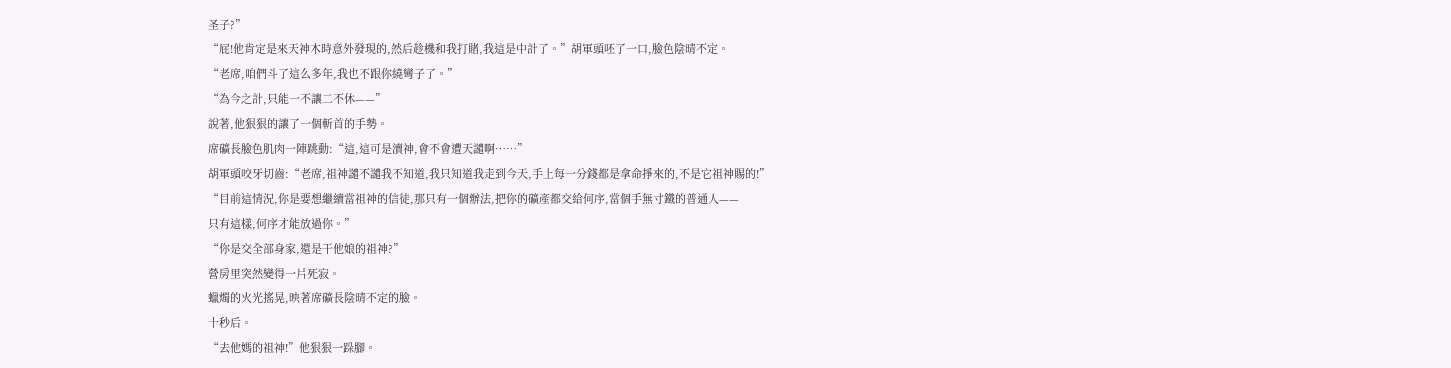圣子?”
“屁!他肯定是來天神木時意外發現的,然后趁機和我打賭,我這是中計了。”胡軍頭呸了一口,臉色陰晴不定。
“老席,咱們斗了這么多年,我也不跟你繞彎子了。”
“為今之計,只能一不讓二不休——”
說著,他狠狠的讓了一個斬首的手勢。
席礦長臉色肌肉一陣跳動:“這,這可是瀆神,會不會遭天譴啊……”
胡軍頭咬牙切齒:“老席,祖神譴不譴我不知道,我只知道我走到今天,手上每一分錢都是拿命掙來的,不是它祖神賜的!”
“目前這情況,你是要想繼續當祖神的信徒,那只有一個辦法,把你的礦產都交給何序,當個手無寸鐵的普通人——
只有這樣,何序才能放過你。”
“你是交全部身家,還是干他娘的祖神?”
營房里突然變得一片死寂。
蠟燭的火光搖晃,映著席礦長陰晴不定的臉。
十秒后。
“去他媽的祖神!”他狠狠一跺腳。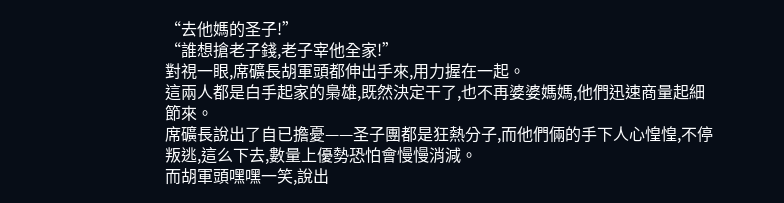“去他媽的圣子!”
“誰想搶老子錢,老子宰他全家!”
對視一眼,席礦長胡軍頭都伸出手來,用力握在一起。
這兩人都是白手起家的梟雄,既然決定干了,也不再婆婆媽媽,他們迅速商量起細節來。
席礦長說出了自已擔憂——圣子團都是狂熱分子,而他們倆的手下人心惶惶,不停叛逃,這么下去,數量上優勢恐怕會慢慢消減。
而胡軍頭嘿嘿一笑,說出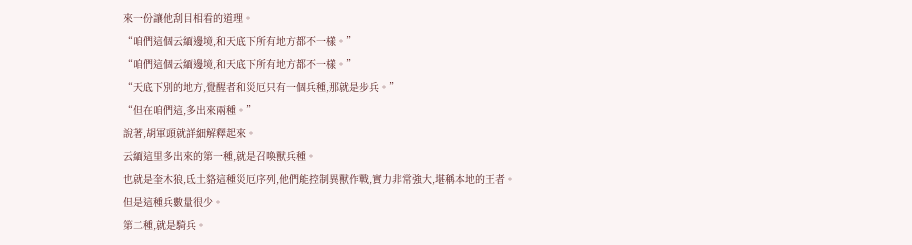來一份讓他刮目相看的道理。
“咱們這個云緬邊境,和天底下所有地方都不一樣。”
“咱們這個云緬邊境,和天底下所有地方都不一樣。”
“天底下別的地方,覺醒者和災厄只有一個兵種,那就是步兵。”
“但在咱們這,多出來兩種。”
說著,胡軍頭就詳細解釋起來。
云緬這里多出來的第一種,就是召喚獸兵種。
也就是奎木狼,氐土貉這種災厄序列,他們能控制異獸作戰,實力非常強大,堪稱本地的王者。
但是這種兵數量很少。
第二種,就是騎兵。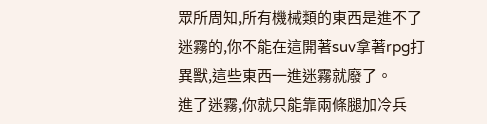眾所周知,所有機械類的東西是進不了迷霧的,你不能在這開著suv拿著rpg打異獸,這些東西一進迷霧就廢了。
進了迷霧,你就只能靠兩條腿加冷兵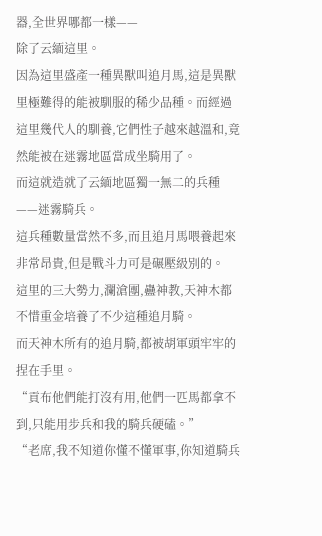器,全世界哪都一樣——
除了云緬這里。
因為這里盛產一種異獸叫追月馬,這是異獸里極難得的能被馴服的稀少品種。而經過這里幾代人的馴養,它們性子越來越溫和,竟然能被在迷霧地區當成坐騎用了。
而這就造就了云緬地區獨一無二的兵種——迷霧騎兵。
這兵種數量當然不多,而且追月馬喂養起來非常昂貴,但是戰斗力可是碾壓級別的。
這里的三大勢力,瀾滄團,蠱神教,天神木都不惜重金培養了不少這種追月騎。
而天神木所有的追月騎,都被胡軍頭牢牢的捏在手里。
“貢布他們能打沒有用,他們一匹馬都拿不到,只能用步兵和我的騎兵硬磕。”
“老席,我不知道你懂不懂軍事,你知道騎兵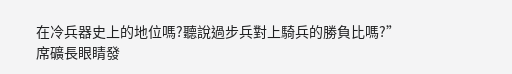在冷兵器史上的地位嗎?聽說過步兵對上騎兵的勝負比嗎?”
席礦長眼睛發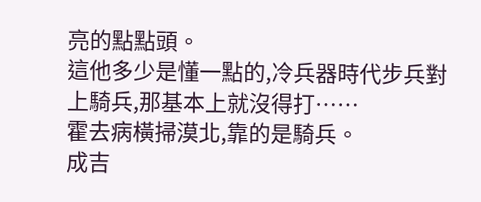亮的點點頭。
這他多少是懂一點的,冷兵器時代步兵對上騎兵,那基本上就沒得打……
霍去病橫掃漠北,靠的是騎兵。
成吉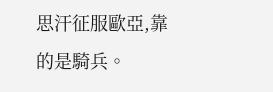思汗征服歐亞,靠的是騎兵。